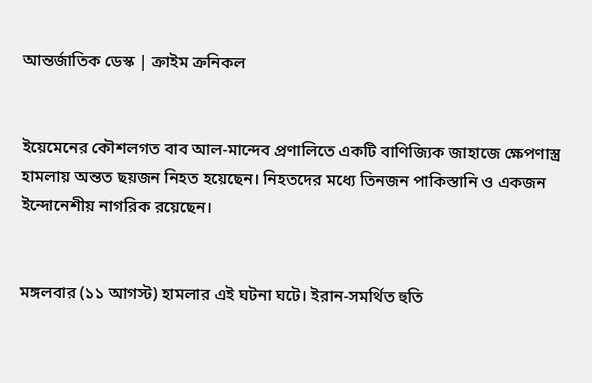আন্তর্জাতিক ডেস্ক | ক্রাইম ক্রনিকল


ইয়েমেনের কৌশলগত বাব আল-মান্দেব প্রণালিতে একটি বাণিজ্যিক জাহাজে ক্ষেপণাস্ত্র হামলায় অন্তত ছয়জন নিহত হয়েছেন। নিহতদের মধ্যে তিনজন পাকিস্তানি ও একজন ইন্দোনেশীয় নাগরিক রয়েছেন।


মঙ্গলবার (১১ আগস্ট) হামলার এই ঘটনা ঘটে। ইরান-সমর্থিত হুতি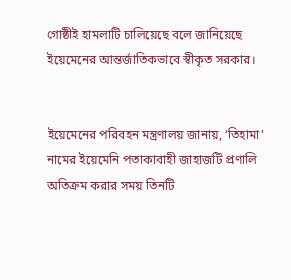গোষ্ঠীই হামলাটি চালিয়েছে বলে জানিয়েছে ইয়েমেনের আন্তর্জাতিকভাবে স্বীকৃত সরকার।


ইয়েমেনের পরিবহন মন্ত্রণালয় জানায়, ‘তিহামা’ নামের ইয়েমেনি পতাকাবাহী জাহাজটি প্রণালি অতিক্রম করার সময় তিনটি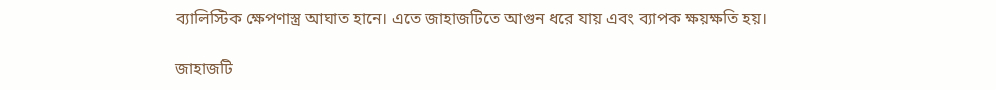ব্যালিস্টিক ক্ষেপণাস্ত্র আঘাত হানে। এতে জাহাজটিতে আগুন ধরে যায় এবং ব্যাপক ক্ষয়ক্ষতি হয়।

জাহাজটি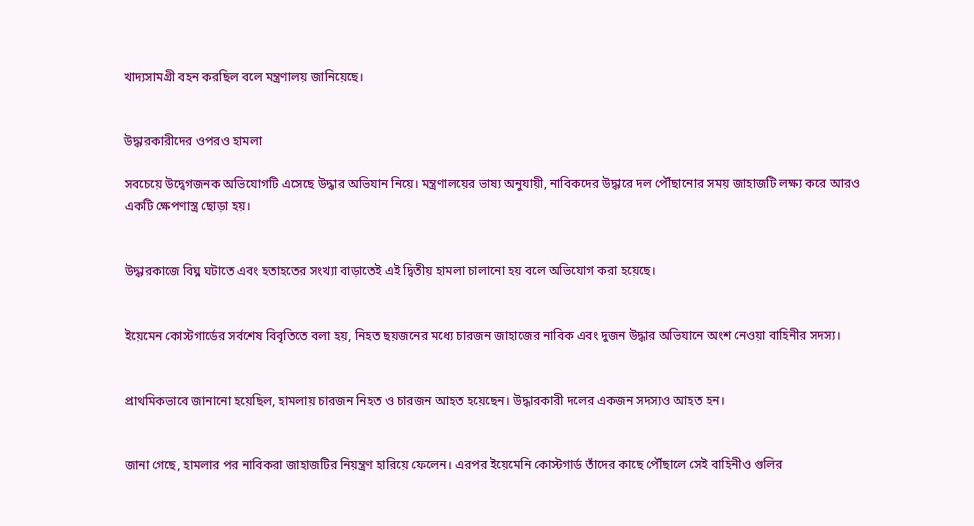খাদ্যসামগ্রী বহন করছিল বলে মন্ত্রণালয় জানিয়েছে।


উদ্ধারকারীদের ওপরও হামলা

সবচেয়ে উদ্বেগজনক অভিযোগটি এসেছে উদ্ধার অভিযান নিয়ে। মন্ত্রণালয়ের ভাষ্য অনুযায়ী, নাবিকদের উদ্ধারে দল পৌঁছানোর সময় জাহাজটি লক্ষ্য করে আরও একটি ক্ষেপণাস্ত্র ছোড়া হয়।


উদ্ধারকাজে বিঘ্ন ঘটাতে এবং হতাহতের সংখ্যা বাড়াতেই এই দ্বিতীয় হামলা চালানো হয় বলে অভিযোগ করা হয়েছে।


ইয়েমেন কোস্টগার্ডের সর্বশেষ বিবৃতিতে বলা হয়, নিহত ছয়জনের মধ্যে চারজন জাহাজের নাবিক এবং দুজন উদ্ধার অভিযানে অংশ নেওয়া বাহিনীর সদস্য।


প্রাথমিকভাবে জানানো হয়েছিল, হামলায় চারজন নিহত ও চারজন আহত হয়েছেন। উদ্ধারকারী দলের একজন সদস্যও আহত হন।


জানা গেছে, হামলার পর নাবিকরা জাহাজটির নিয়ন্ত্রণ হারিয়ে ফেলেন। এরপর ইয়েমেনি কোস্টগার্ড তাঁদের কাছে পৌঁছালে সেই বাহিনীও গুলির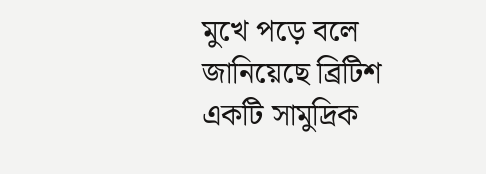মুখে পড়ে বলে জানিয়েছে ব্রিটিশ একটি সামুদ্রিক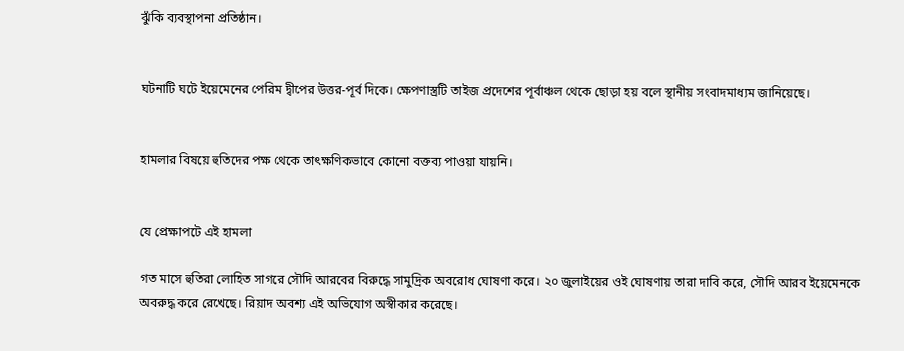ঝুঁকি ব্যবস্থাপনা প্রতিষ্ঠান।


ঘটনাটি ঘটে ইয়েমেনের পেরিম দ্বীপের উত্তর-পূর্ব দিকে। ক্ষেপণাস্ত্রটি তাইজ প্রদেশের পূর্বাঞ্চল থেকে ছোড়া হয় বলে স্থানীয় সংবাদমাধ্যম জানিয়েছে।


হামলার বিষয়ে হুতিদের পক্ষ থেকে তাৎক্ষণিকভাবে কোনো বক্তব্য পাওয়া যায়নি।


যে প্রেক্ষাপটে এই হামলা

গত মাসে হুতিরা লোহিত সাগরে সৌদি আরবের বিরুদ্ধে সামুদ্রিক অবরোধ ঘোষণা করে। ২০ জুলাইয়ের ওই ঘোষণায় তারা দাবি করে, সৌদি আরব ইয়েমেনকে অবরুদ্ধ করে রেখেছে। রিয়াদ অবশ্য এই অভিযোগ অস্বীকার করেছে।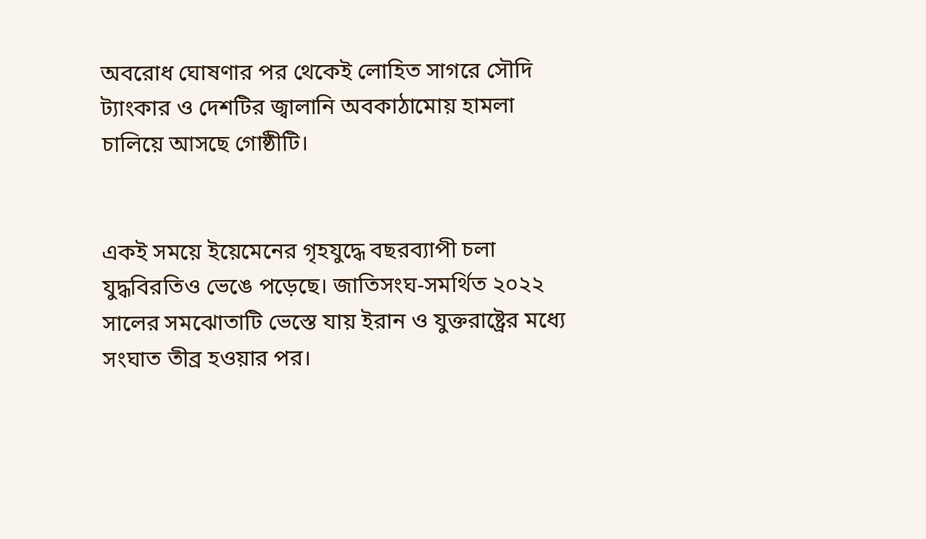অবরোধ ঘোষণার পর থেকেই লোহিত সাগরে সৌদি ট্যাংকার ও দেশটির জ্বালানি অবকাঠামোয় হামলা চালিয়ে আসছে গোষ্ঠীটি।


একই সময়ে ইয়েমেনের গৃহযুদ্ধে বছরব্যাপী চলা যুদ্ধবিরতিও ভেঙে পড়েছে। জাতিসংঘ-সমর্থিত ২০২২ সালের সমঝোতাটি ভেস্তে যায় ইরান ও যুক্তরাষ্ট্রের মধ্যে সংঘাত তীব্র হওয়ার পর।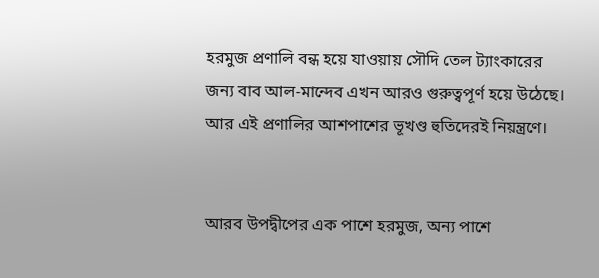হরমুজ প্রণালি বন্ধ হয়ে যাওয়ায় সৌদি তেল ট্যাংকারের জন্য বাব আল-মান্দেব এখন আরও গুরুত্বপূর্ণ হয়ে উঠেছে। আর এই প্রণালির আশপাশের ভূখণ্ড হুতিদেরই নিয়ন্ত্রণে।


আরব উপদ্বীপের এক পাশে হরমুজ, অন্য পাশে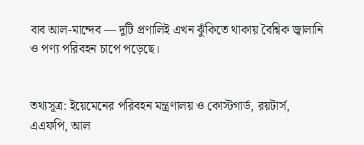বাব আল-মান্দেব — দুটি প্রণালিই এখন ঝুঁকিতে থাকায় বৈশ্বিক জ্বালানি ও পণ্য পরিবহন চাপে পড়েছে।


তথ্যসূত্র: ইয়েমেনের পরিবহন মন্ত্রণালয় ও কোস্টগার্ড, রয়টার্স, এএফপি, আল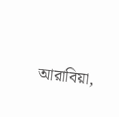আরাবিয়া,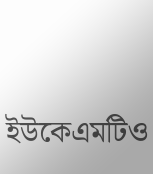ইউকেএমটিও